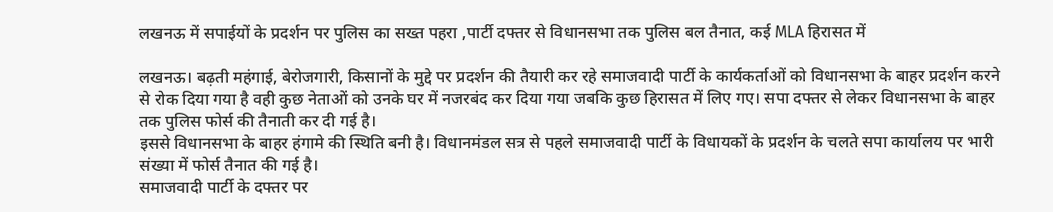लखनऊ में सपाईयों के प्रदर्शन पर पुलिस का सख्त पहरा ,पार्टी दफ्तर से विधानसभा तक पुलिस बल तैनात, कई MLA हिरासत में

लखनऊ। बढ़ती महंगाई, बेरोजगारी, किसानों के मुद्दे पर प्रदर्शन की तैयारी कर रहे समाजवादी पार्टी के कार्यकर्ताओं को विधानसभा के बाहर प्रदर्शन करने से रोक दिया गया है वही कुछ नेताओं को उनके घर में नजरबंद कर दिया गया जबकि कुछ हिरासत में लिए गए। सपा दफ्तर से लेकर विधानसभा के बाहर तक पुलिस फोर्स की तैनाती कर दी गई है।
इससे विधानसभा के बाहर हंगामे की स्थिति बनी है। विधानमंडल सत्र से पहले समाजवादी पार्टी के विधायकों के प्रदर्शन के चलते सपा कार्यालय पर भारी संख्या में फोर्स तैनात की गई है।
समाजवादी पार्टी के दफ्तर पर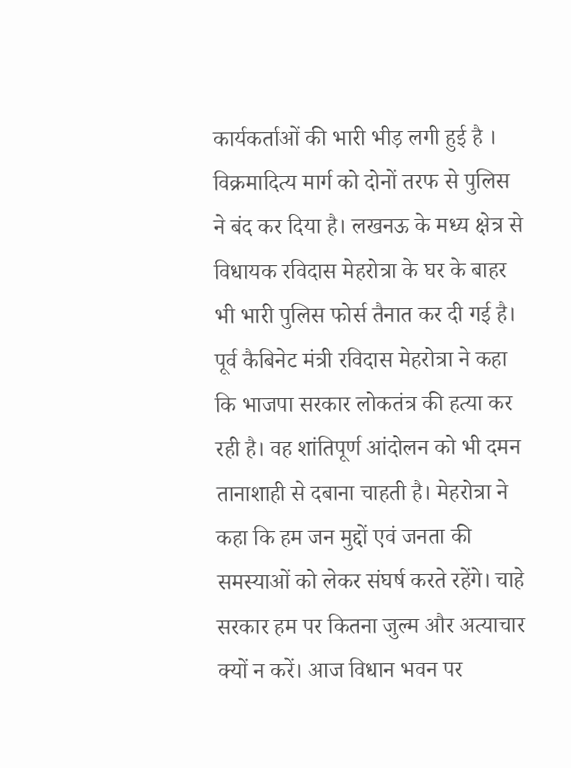कार्यकर्ताओं की भारी भीड़ लगी हुई है । विक्रमादित्य मार्ग को दोनों तरफ से पुलिस ने बंद कर दिया है। लखनऊ के मध्य क्षेत्र से विधायक रविदास मेहरोत्रा के घर के बाहर भी भारी पुलिस फोर्स तैनात कर दी गई है। पूर्व कैबिनेट मंत्री रविदास मेहरोत्रा ने कहा कि भाजपा सरकार लोकतंत्र की हत्या कर रही है। वह शांतिपूर्ण आंदोलन को भी दमन तानाशाही से दबाना चाहती है। मेहरोत्रा ने कहा कि हम जन मुद्दों एवं जनता की समस्याओं को लेकर संघर्ष करते रहेंगे। चाहे सरकार हम पर कितना जुल्म और अत्याचार क्यों न करें। आज विधान भवन पर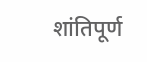शांतिपूर्ण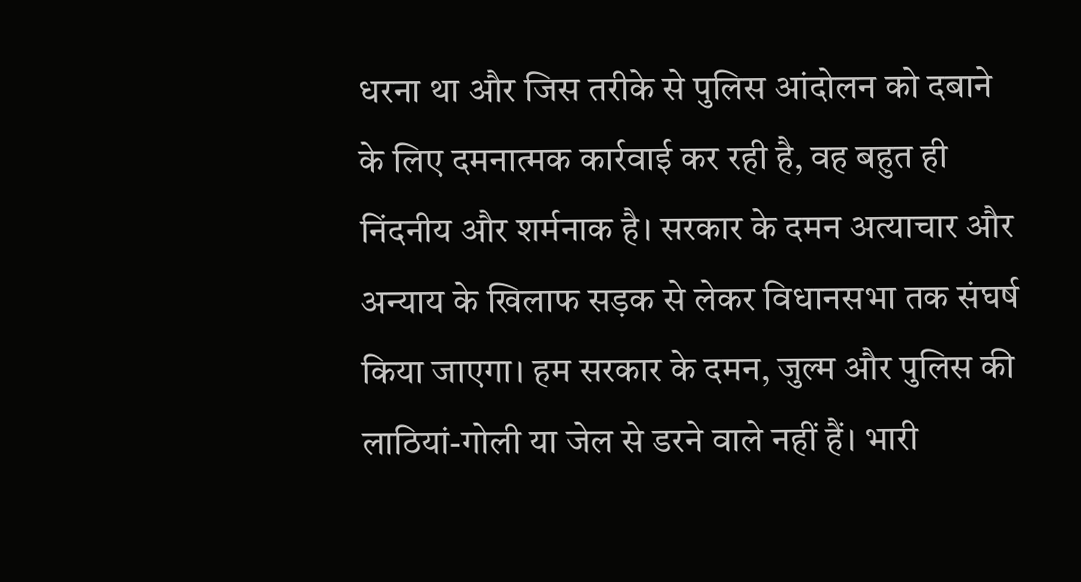धरना था और जिस तरीके से पुलिस आंदोलन को दबाने के लिए दमनात्मक कार्रवाई कर रही है, वह बहुत ही निंदनीय और शर्मनाक है। सरकार के दमन अत्याचार और अन्याय के खिलाफ सड़क से लेकर विधानसभा तक संघर्ष किया जाएगा। हम सरकार के दमन, जुल्म और पुलिस की लाठियां-गोली या जेल से डरने वाले नहीं हैं। भारी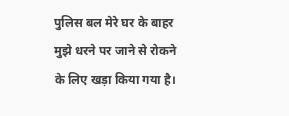पुलिस बल मेरे घर के बाहर मुझे धरने पर जाने से रोकने के लिए खड़ा किया गया है।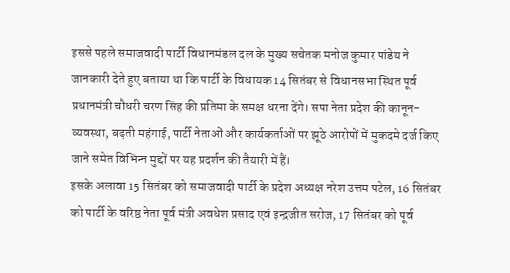इससे पहले समाजवादी पार्टी विधानमंडल दल के मुख्य सचेतक मनोज कुमार पांडेय ने जानकारी देते हुए बताया था कि पार्टी के विधायक 14 सितंबर से विधानसभा स्थित पूर्व प्रधानमंत्री चौधरी चरण सिंह की प्रतिमा के समक्ष धरना देंगे। सपा नेता प्रदेश की कानून-व्‍यवस्‍था, बढ़ती महंगाई, पार्टी नेताओं और कार्यकर्ताओं पर झूठे आरोपों में मुकदमे दर्ज किए जाने समेत विभिन्‍न मुद्दों पर यह प्रदर्शन की तैयारी में हैं।
इसके अलावा 15 सितंबर को समाजवादी पार्टी के प्रदेश अध्यक्ष नरेश उत्तम पटेल, 16 सितंबर को पार्टी के वरिष्ठ नेता पूर्व मंत्री अवधेश प्रसाद एवं इन्द्रजीत सरोज, 17 सितंबर को पूर्व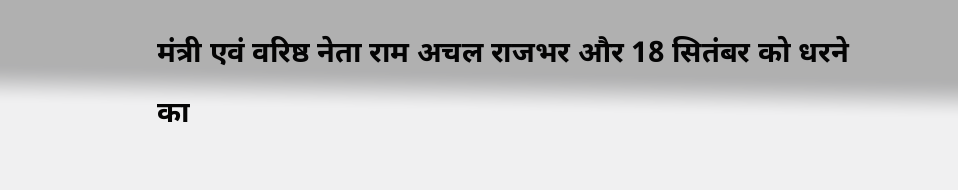मंत्री एवं वरिष्ठ नेता राम अचल राजभर और 18 सितंबर को धरने का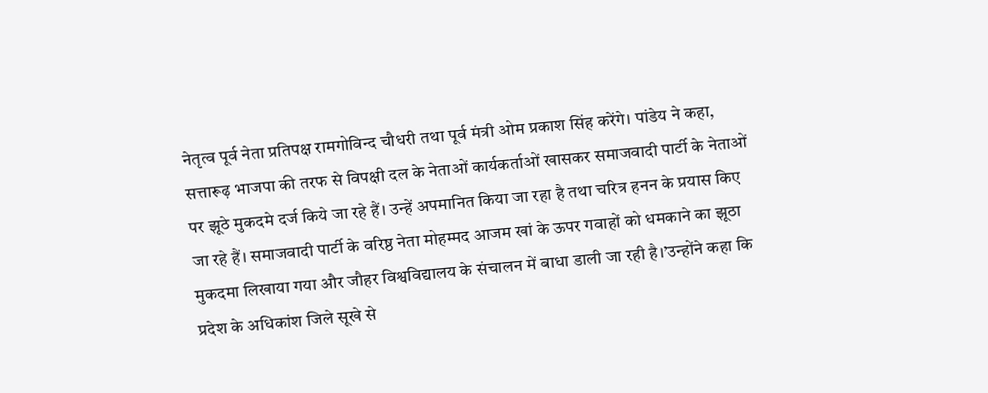नेतृत्व पूर्व नेता प्रतिपक्ष रामगोविन्द चौधरी तथा पूर्व मंत्री ओम प्रकाश सिंह करेंगे। पांडेय ने कहा, सत्तारूढ़ भाजपा की तरफ से विपक्षी दल के नेताओं कार्यकर्ताओं खासकर समाजवादी पार्टी के नेताओं पर झूठे मुकदमे दर्ज किये जा रहे हैं। उन्हें अपमानित किया जा रहा है तथा चरित्र हनन के प्रयास किए जा रहे हैं। समाजवादी पार्टी के वरिष्ठ नेता मोहम्मद आजम खां के ऊपर गवाहों को धमकाने का झूठा मुकदमा लिखाया गया और जौहर विश्वविद्यालय के संचालन में बाधा डाली जा रही है।’उन्होंने कहा कि प्रदेश के अधिकांश जिले सूखे से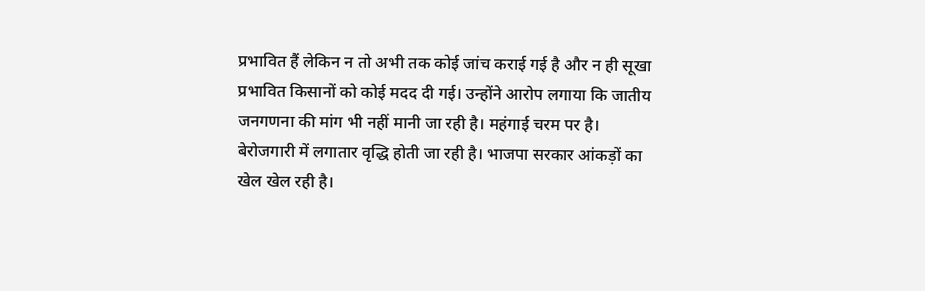प्रभावित हैं लेकिन न तो अभी तक कोई जांच कराई गई है और न ही सूखा प्रभावित किसानों को कोई मदद दी गई। उन्होंने आरोप लगाया कि जातीय जनगणना की मांग भी नहीं मानी जा रही है। महंगाई चरम पर है। बेरोजगारी में लगातार वृद्धि होती जा रही है। भाजपा सरकार आंकड़ों का खेल खेल रही है।